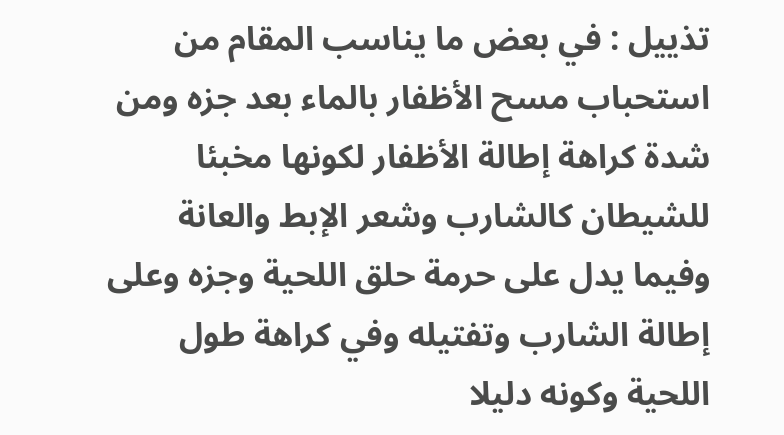تذييل : في بعض ما يناسب المقام من استحباب مسح الأظفار بالماء بعد جزه ومن شدة كراهة إطالة الأظفار لكونها مخبئا للشيطان كالشارب وشعر الإبط والعانة وفيما يدل على حرمة حلق اللحية وجزه وعلى إطالة الشارب وتفتيله وفي كراهة طول اللحية وكونه دليلا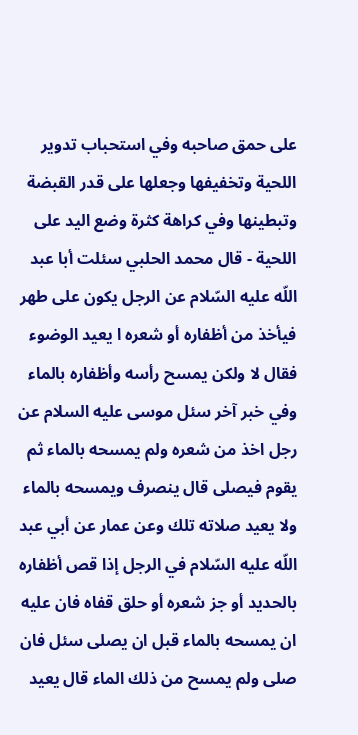على حمق صاحبه وفي استحباب تدوير اللحية وتخفيفها وجعلها على قدر القبضة وتبطينها وفي كراهة كثرة وضع اليد على اللحية - قال محمد الحلبي سئلت أبا عبد اللّه عليه السّلام عن الرجل يكون على طهر فيأخذ من أظفاره أو شعره ا يعيد الوضوء فقال لا ولكن يمسح رأسه وأظفاره بالماء وفي خبر آخر سئل موسى عليه السلام عن رجل اخذ من شعره ولم يمسحه بالماء ثم يقوم فيصلى قال ينصرف ويمسحه بالماء ولا يعيد صلاته تلك وعن عمار عن أبي عبد اللّه عليه السّلام في الرجل إذا قص أظفاره بالحديد أو جز شعره أو حلق قفاه فان عليه ان يمسحه بالماء قبل ان يصلى سئل فان صلى ولم يمسح من ذلك الماء قال يعيد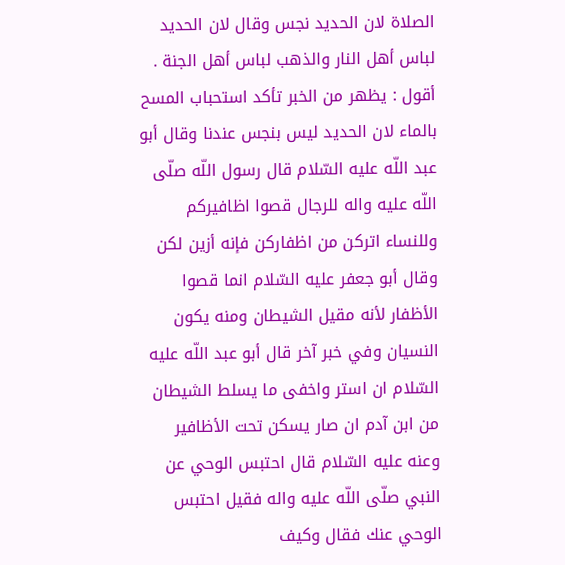الصلاة لان الحديد نجس وقال لان الحديد لباس أهل النار والذهب لباس أهل الجنة .
أقول : يظهر من الخبر تأكد استحباب المسح بالماء لان الحديد ليس بنجس عندنا وقال أبو عبد اللّه عليه السّلام قال رسول اللّه صلّى اللّه عليه واله للرجال قصوا اظافيركم وللنساء اتركن من اظفاركن فإنه أزين لكن وقال أبو جعفر عليه السّلام انما قصوا الأظفار لأنه مقيل الشيطان ومنه يكون النسيان وفي خبر آخر قال أبو عبد اللّه عليه السّلام ان استر واخفى ما يسلط الشيطان من ابن آدم ان صار يسكن تحت الأظافير وعنه عليه السّلام قال احتبس الوحي عن النبي صلّى اللّه عليه واله فقيل احتبس الوحي عنك فقال وكيف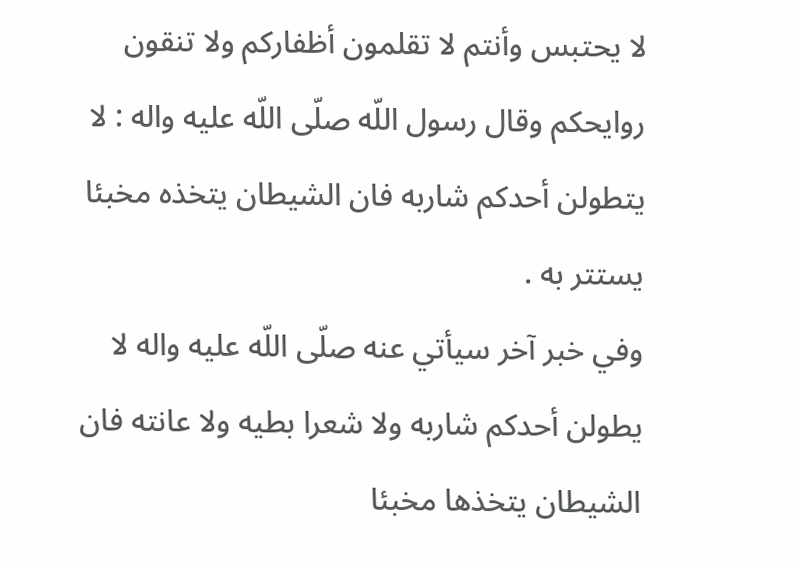لا يحتبس وأنتم لا تقلمون أظفاركم ولا تنقون روايحكم وقال رسول اللّه صلّى اللّه عليه واله : لا يتطولن أحدكم شاربه فان الشيطان يتخذه مخبئا يستتر به .
وفي خبر آخر سيأتي عنه صلّى اللّه عليه واله لا يطولن أحدكم شاربه ولا شعرا بطيه ولا عانته فان الشيطان يتخذها مخبئا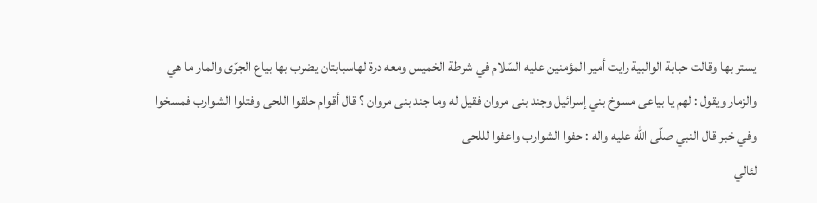يستر بها وقالت حبابة الوالبية رايت أمير المؤمنين عليه السّلام في شرطة الخميس ومعه درة لهاسبابتان يضرب بها بياع الجرّى والمار ما هي والزمار ويقول : لهم يا بياعى مسوخ بني إسرائيل وجند بنى مروان فقيل له وما جند بنى مروان ؟ قال أقوام حلقوا اللحى وفتلوا الشوارب فمسخوا وفي خبر قال النبي صلّى اللّه عليه واله : حفوا الشوارب واعفوا لللحى
لئالي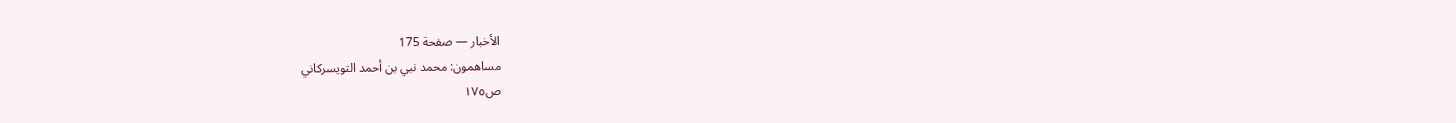الأخبار — صفحة 175
مساهمون: محمد نبي بن أحمد التويسركاني
ص١٧٥